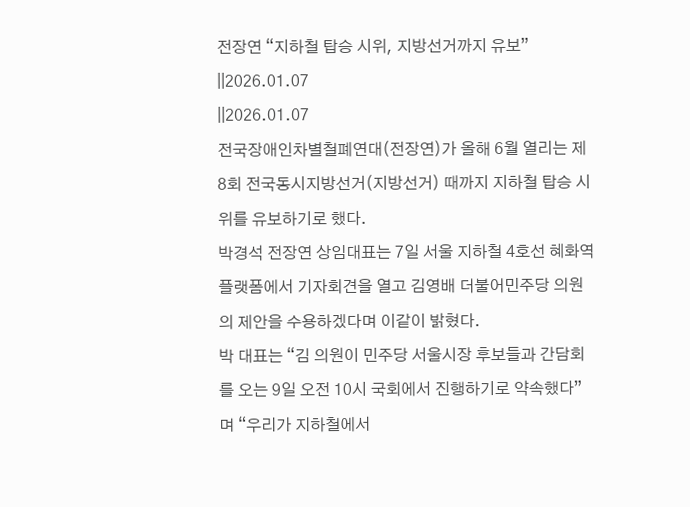전장연 “지하철 탑승 시위, 지방선거까지 유보”
||2026.01.07
||2026.01.07
전국장애인차별철폐연대(전장연)가 올해 6월 열리는 제8회 전국동시지방선거(지방선거) 때까지 지하철 탑승 시위를 유보하기로 했다.
박경석 전장연 상임대표는 7일 서울 지하철 4호선 혜화역 플랫폼에서 기자회견을 열고 김영배 더불어민주당 의원의 제안을 수용하겠다며 이같이 밝혔다.
박 대표는 “김 의원이 민주당 서울시장 후보들과 간담회를 오는 9일 오전 10시 국회에서 진행하기로 약속했다”며 “우리가 지하철에서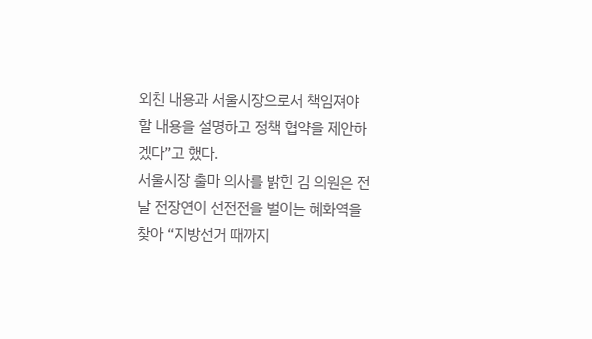외친 내용과 서울시장으로서 책임져야 할 내용을 설명하고 정책 협약을 제안하겠다”고 했다.
서울시장 출마 의사를 밝힌 김 의원은 전날 전장연이 선전전을 벌이는 혜화역을 찾아 “지방선거 때까지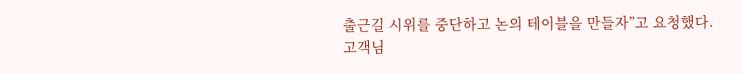출근길 시위를 중단하고 논의 테이블을 만들자”고 요청했다.
고객님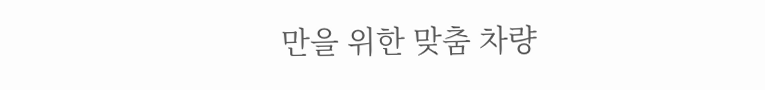만을 위한 맞춤 차량